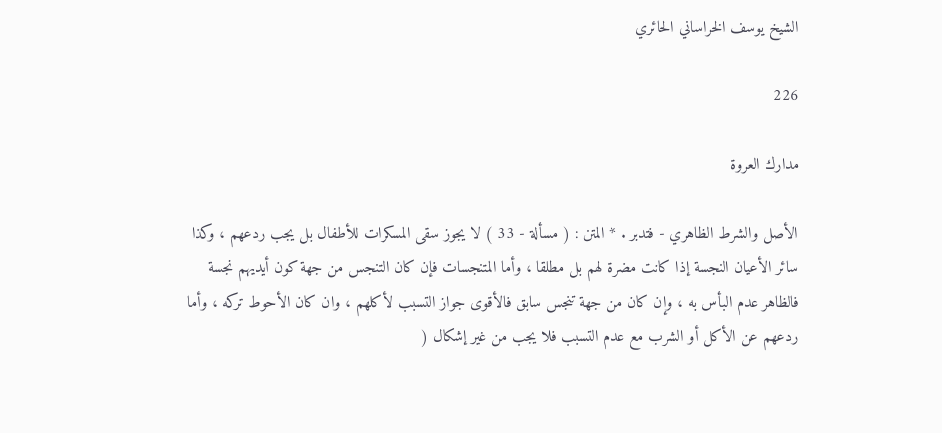الشيخ يوسف الخراساني الحائري

226

مدارك العروة

الأصل والشرط الظاهري - فتدبر . * المتن : ( مسألة - 33 ) لا يجوز سقى المسكرات للأطفال بل يجب ردعهم ، وكذا سائر الأعيان النجسة إذا كانت مضرة لهم بل مطلقا ، وأما المتنجسات فإن كان التنجس من جهة كون أيديهم نجسة فالظاهر عدم البأس به ، وإن كان من جهة تنجس سابق فالأقوى جواز التسبب لأكلهم ، وان كان الأحوط تركه ، وأما ردعهم عن الأكل أو الشرب مع عدم التسبب فلا يجب من غير إشكال (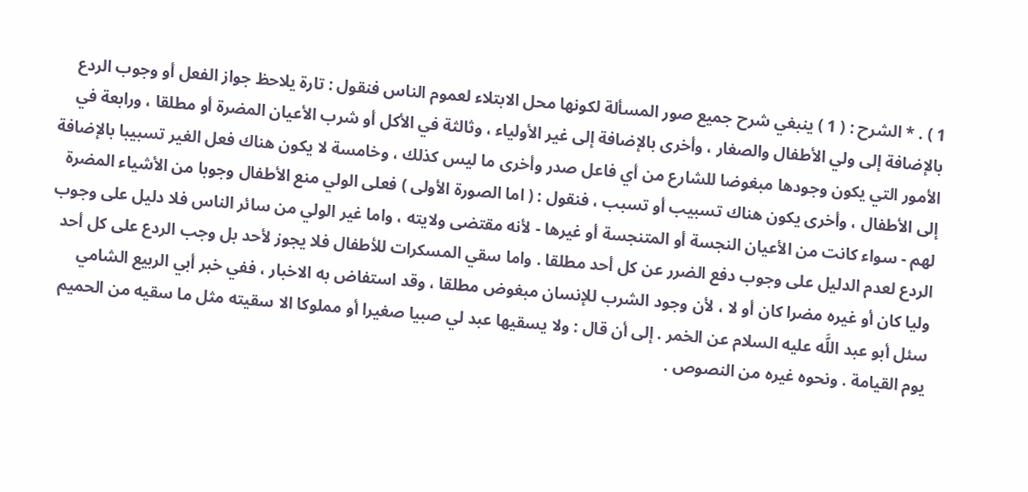1 ) . * الشرح : ( 1 ) ينبغي شرح جميع صور المسألة لكونها محل الابتلاء لعموم الناس فنقول : تارة يلاحظ جواز الفعل أو وجوب الردع بالإضافة إلى ولي الأطفال والصغار ، وأخرى بالإضافة إلى غير الأولياء ، وثالثة في الأكل أو شرب الأعيان المضرة أو مطلقا ، ورابعة في الأمور التي يكون وجودها مبغوضا للشارع من أي فاعل صدر وأخرى ما ليس كذلك ، وخامسة لا يكون هناك فعل الغير تسبيبا بالإضافة إلى الأطفال ، وأخرى يكون هناك تسبيب أو تسبب ، فنقول : ( اما الصورة الأولى ) فعلى الولي منع الأطفال وجوبا من الأشياء المضرة لهم - سواء كانت من الأعيان النجسة أو المتنجسة أو غيرها - لأنه مقتضى ولايته ، واما غير الولي من سائر الناس فلا دليل على وجوب الردع لعدم الدليل على وجوب دفع الضرر عن كل أحد مطلقا . واما سقي المسكرات للأطفال فلا يجوز لأحد بل وجب الردع على كل أحد وليا كان أو غيره مضرا كان أو لا ، لأن وجود الشرب للإنسان مبغوض مطلقا ، وقد استفاض به الاخبار ، ففي خبر أبي الربيع الشامي سئل أبو عبد اللَّه عليه السلام عن الخمر . إلى أن قال : ولا يسقيها عبد لي صبيا صغيرا أو مملوكا الا سقيته مثل ما سقيه من الحميم يوم القيامة . ونحوه غيره من النصوص .